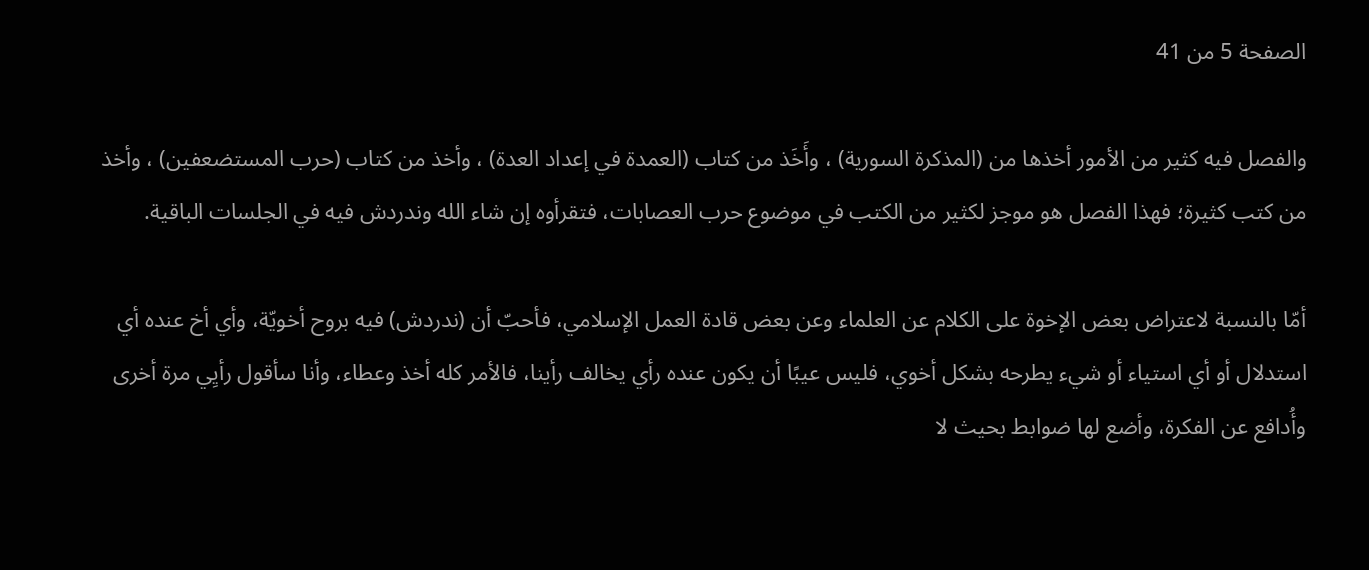الصفحة 5 من 41

والفصل فيه كثير من الأمور أخذها من (المذكرة السورية) ، وأَخَذ من كتاب (العمدة في إعداد العدة) ، وأخذ من كتاب (حرب المستضعفين) ، وأخذ من كتب كثيرة؛ فهذا الفصل هو موجز لكثير من الكتب في موضوع حرب العصابات، فتقرأوه إن شاء الله وندردش فيه في الجلسات الباقية.

أمّا بالنسبة لاعتراض بعض الإخوة على الكلام عن العلماء وعن بعض قادة العمل الإسلامي، فأحبّ أن (ندردش) فيه بروح أخويّة، وأي أخ عنده أي استدلال أو أي استياء أو شيء يطرحه بشكل أخوي، فليس عيبًا أن يكون عنده رأي يخالف رأينا، فالأمر كله أخذ وعطاء، وأنا سأقول رأيِي مرة أخرى وأُدافع عن الفكرة، وأضع لها ضوابط بحيث لا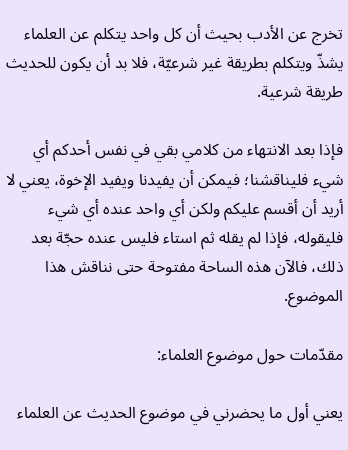تخرج عن الأدب بحيث أن كل واحد يتكلم عن العلماء يشذّ ويتكلم بطريقة غير شرعيّة، فلا بد أن يكون للحديث طريقة شرعية.

فإذا بعد الانتهاء من كلامي بقي في نفس أحدكم أي شيء فليناقشنا؛ فيمكن أن يفيدنا ويفيد الإخوة، يعني لا أريد أن أقسم عليكم ولكن أي واحد عنده أي شيء فليقوله، فإذا لم يقله ثم استاء فليس عنده حجّة بعد ذلك، فالآن هذه الساحة مفتوحة حتى نناقش هذا الموضوع.

مقدّمات حول موضوع العلماء:

يعني أول ما يحضرني في موضوع الحديث عن العلماء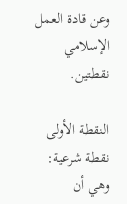وعن قادة العمل الإسلامي نقطتين.

النقطة الأولى نقطة شرعية: وهي أن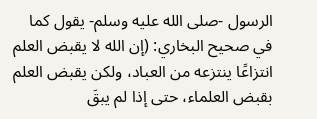الرسول -صلى الله عليه وسلم- يقول كما في صحيح البخاري: (إن الله لا يقبض العلم انتزاعًا ينتزعه من العباد، ولكن يقبض العلم بقبض العلماء، حتى إذا لم يبقَ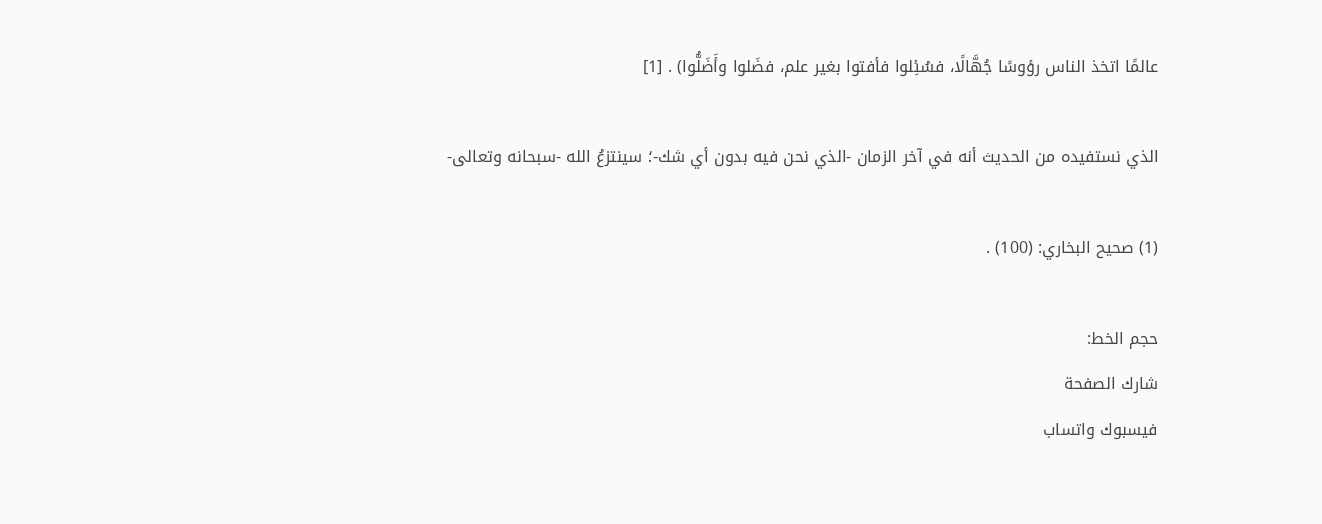عالمًا اتخذ الناس رؤوسًا جُهَّالًا، فسُئِلوا فأفتوا بغير علم، فضَلوا وأَضَلُّوا) . [1]

الذي نستفيده من الحديث أنه في آخر الزمان -الذي نحن فيه بدون أي شك-؛ سينتزعُ الله -سبحانه وتعالى-

(1) صحيح البخاري: (100) .

حجم الخط:
شارك الصفحة
فيسبوك واتساب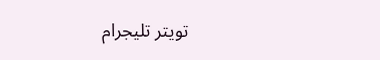تويتر تليجرام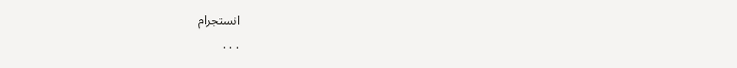انستجرام
. . .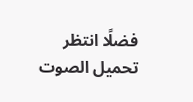فضلًا انتظر تحميل الصوت